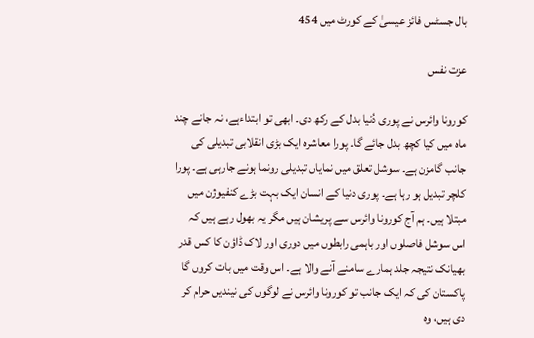بال جسٹس فائز عیسیٰ کے کورٹ میں 454

عزت نفس

کورونا وائرس نے پوری دُنیا بدل کے رکھ دی۔ ابھی تو ابتداءہے، نہ جانے چند ماہ میں کیا کچھ بدل جائے گا۔ پورا معاشرہ ایک بڑی انقلابی تبدیلی کی جانب گامزن ہے۔ سوشل تعلق میں نمایاں تبدیلی رونما ہونے جارہی ہے۔ پورا کلچر تبدیل ہو رہا ہے۔ پوری دنیا کے انسان ایک بہت بڑے کنفیوژن میں مبتلا ہیں۔ ہم آج کورونا وائرس سے پریشان ہیں مگر یہ بھول رہے ہیں کہ اس سوشل فاصلوں اور باہمی رابطوں میں دوری اور لاک ڈاؤن کا کس قدر بھیانک نتیجہ جلد ہمارے سامنے آنے والا ہے۔ اس وقت میں بات کروں گا پاکستان کی کہ ایک جانب تو کورونا وائرس نے لوگوں کی نیندیں حرام کر دی ہیں، وہ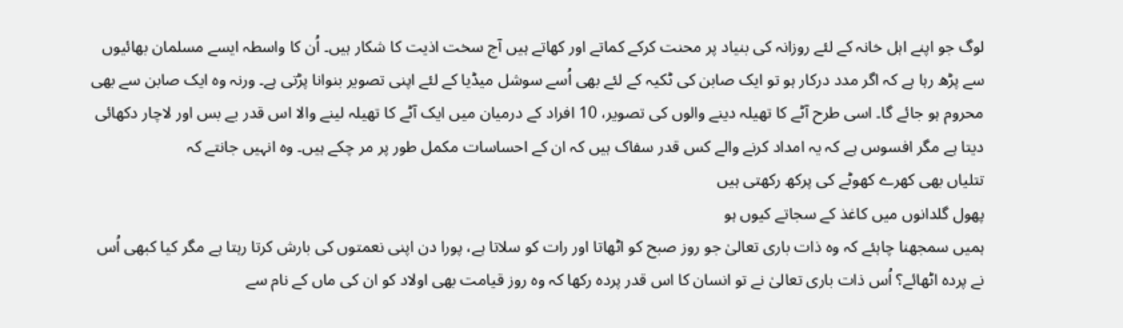لوگ جو اپنے اہل خانہ کے لئے روزانہ کی بنیاد پر محنت کرکے کماتے اور کھاتے ہیں آج سخت اذیت کا شکار ہیں۔ اُن کا واسطہ ایسے مسلمان بھائیوں سے پڑھ رہا ہے کہ اگر مدد درکار ہو تو ایک صابن کی ٹکیہ کے لئے بھی اُسے سوشل میڈیا کے لئے اپنی تصویر بنوانا پڑتی ہے۔ ورنہ وہ ایک صابن سے بھی محروم ہو جائے گا۔ اسی طرح آٹے کا تھیلہ دینے والوں کی تصویر، 10 افراد کے درمیان میں ایک آٹے کا تھیلہ لینے والا اس قدر بے بس اور لاچار دکھائی دیتا ہے مگر افسوس ہے کہ یہ امداد کرنے والے کس قدر سفاک ہیں کہ ان کے احساسات مکمل طور پر مر چکے ہیں۔ وہ انہیں جانتے کہ
تتلیاں بھی کھرے کھوٹے کی پرکھ رکھتی ہیں
پھول گلدانوں میں کاغذ کے سجاتے کیوں ہو
ہمیں سمجھنا چاہئے کہ وہ ذات باری تعالیٰ جو روز صبح کو اٹھاتا اور رات کو سلاتا ہے، پورا دن اپنی نعمتوں کی بارش کرتا رہتا ہے مگر کیا کبھی اُس نے پردہ اٹھائے؟ اُس ذات باری تعالیٰ نے تو انسان کا اس قدر پردہ رکھا کہ وہ روز قیامت بھی اولاد کو ان کی ماں کے نام سے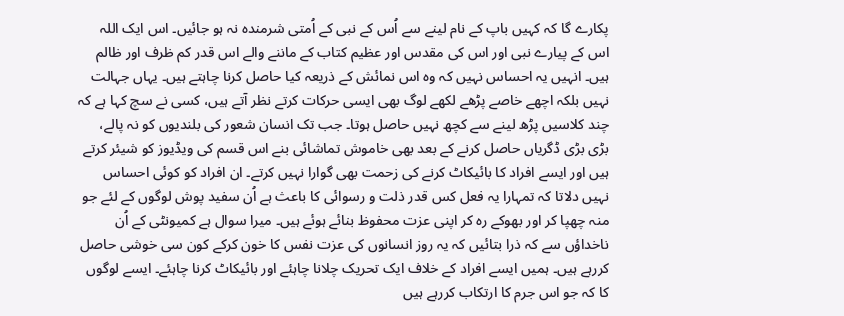پکارے گا کہ کہیں باپ کے نام لینے سے اُس کے نبی کے اُمتی شرمندہ نہ ہو جائیں۔ اس ایک اللہ اس کے پیارے نبی اور اس کی مقدس اور عظیم کتاب کے ماننے والے اس قدر کم ظرف اور ظالم ہیں۔ انہیں یہ احساس نہیں کہ وہ اس نمائش کے ذریعہ کیا حاصل کرنا چاہتے ہیں۔ یہاں جہالت نہیں بلکہ اچھے خاصے پڑھے لکھے لوگ بھی ایسی حرکات کرتے نظر آتے ہیں، کسی نے سچ کہا ہے کہ چند کلاسیں پڑھ لینے سے کچھ نہیں حاصل ہوتا۔ جب تک انسان شعور کی بلندیوں کو نہ پالے، بڑی بڑی ڈگریاں حاصل کرنے کے بعد بھی خاموش تماشائی بنے اس قسم کی ویڈیوز کو شیئر کرتے ہیں اور ایسے افراد کا بائیکاٹ کرنے کی زحمت بھی گوارا نہیں کرتے۔ ان افراد کو کوئی احساس نہیں دلاتا کہ تمہارا یہ فعل کس قدر ذلت و رسوائی کا باعث ہے اُن سفید پوش لوگوں کے لئے جو منہ چھپا کر اور بھوکے رہ کر اپنی عزت محفوظ بنائے ہوئے ہیں۔ میرا سوال ہے کمیونٹی کے اُن ناخداؤں سے کہ ذرا بتائیں کہ یہ روز انسانوں کی عزت نفس کا خون کرکے کون سی خوشی حاصل کررہے ہیں۔ ہمیں ایسے افراد کے خلاف ایک تحریک چلانا چاہئے اور بائیکاٹ کرنا چاہئے۔ ایسے لوگوں کا کہ جو اس جرم کا ارتکاب کررہے ہیں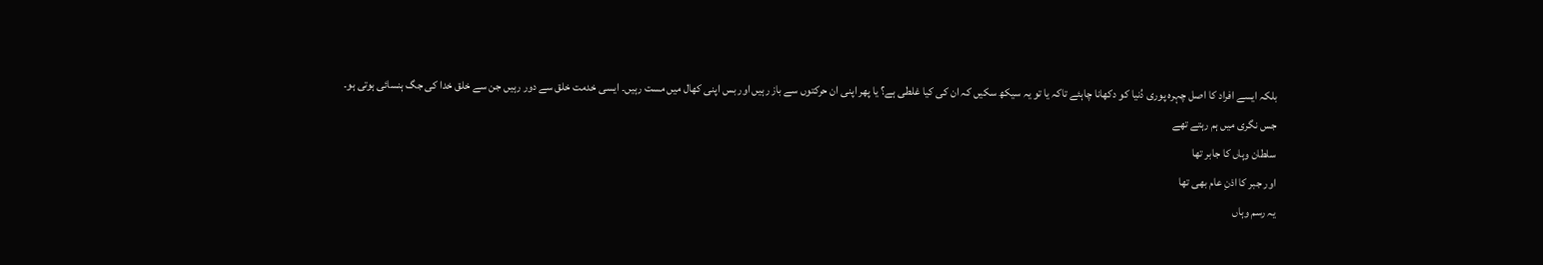بلکہ ایسے افراد کا اصل چہرہ پوری دُنیا کو دکھانا چاہئے تاکہ یا تو یہ سیکھ سکیں کہ ان کی کیا غلطی ہے؟ یا پھر اپنی ان حرکتوں سے باز رہیں اور بس اپنی کھال میں مست رہیں۔ ایسی خدمت خلق سے دور رہیں جن سے خلق خدا کی جگ ہنسائی ہوتی ہو۔
جس نگری میں ہم رہتے تھے
سلطان وہاں کا جابر تھا
اور جبر کا اذنِ عام بھی تھا
یہ رسم وہاں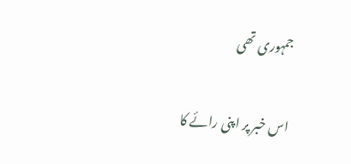جمہوری تھی

اس خبر پر اپنی رائے کا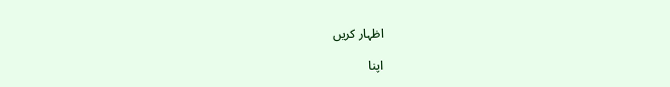اظہار کریں

اپنا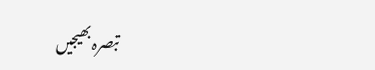تبصرہ بھیجیں